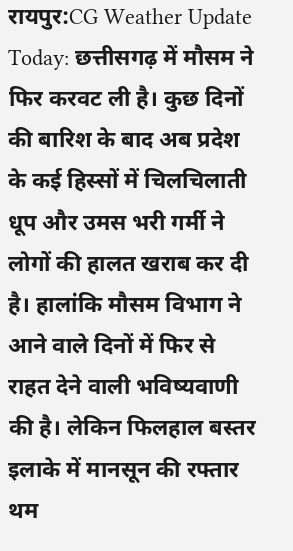रायपुर:CG Weather Update Today: छत्तीसगढ़ में मौसम ने फिर करवट ली है। कुछ दिनों की बारिश के बाद अब प्रदेश के कई हिस्सों में चिलचिलाती धूप और उमस भरी गर्मी ने लोगों की हालत खराब कर दी है। हालांकि मौसम विभाग ने आने वाले दिनों में फिर से राहत देने वाली भविष्यवाणी की है। लेकिन फिलहाल बस्तर इलाके में मानसून की रफ्तार थम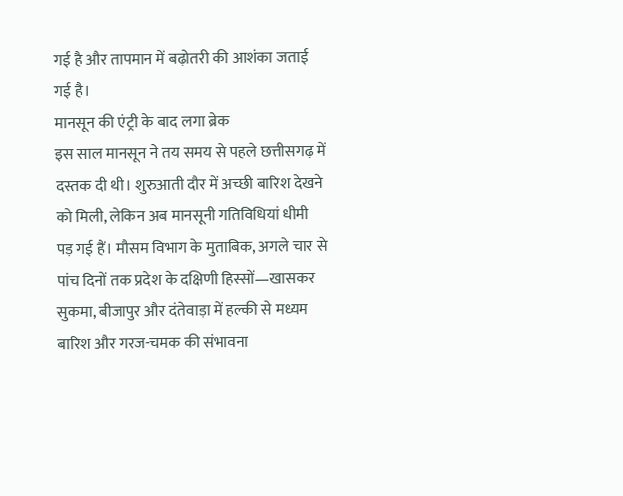गई है और तापमान में बढ़ोतरी की आशंका जताई गई है।
मानसून की एंट्री के बाद लगा ब्रेक
इस साल मानसून ने तय समय से पहले छत्तीसगढ़ में दस्तक दी थी। शुरुआती दौर में अच्छी बारिश देखने को मिली, लेकिन अब मानसूनी गतिविधियां धीमी पड़ गई हैं। मौसम विभाग के मुताबिक, अगले चार से पांच दिनों तक प्रदेश के दक्षिणी हिस्सों—खासकर सुकमा, बीजापुर और दंतेवाड़ा में हल्की से मध्यम बारिश और गरज-चमक की संभावना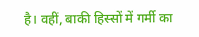है। वहीं, बाकी हिस्सों में गर्मी का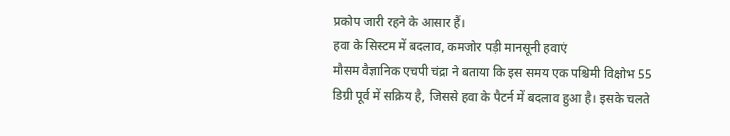प्रकोप जारी रहने के आसार हैं।
हवा के सिस्टम में बदलाव, कमजोर पड़ी मानसूनी हवाएं
मौसम वैज्ञानिक एचपी चंद्रा ने बताया कि इस समय एक पश्चिमी विक्षोभ 55 डिग्री पूर्व में सक्रिय है, जिससे हवा के पैटर्न में बदलाव हुआ है। इसके चलते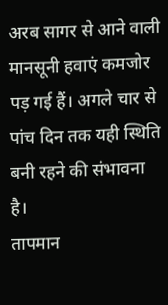अरब सागर से आने वाली मानसूनी हवाएं कमजोर पड़ गई हैं। अगले चार से पांच दिन तक यही स्थिति बनी रहने की संभावना है।
तापमान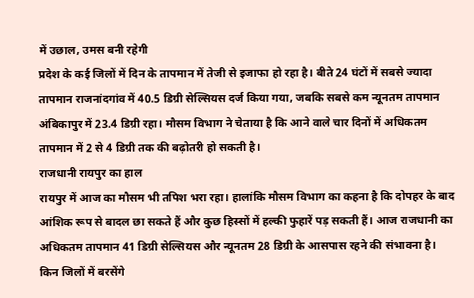में उछाल, उमस बनी रहेगी
प्रदेश के कई जिलों में दिन के तापमान में तेजी से इजाफा हो रहा है। बीते 24 घंटों में सबसे ज्यादा तापमान राजनांदगांव में 40.5 डिग्री सेल्सियस दर्ज किया गया, जबकि सबसे कम न्यूनतम तापमान अंबिकापुर में 23.4 डिग्री रहा। मौसम विभाग ने चेताया है कि आने वाले चार दिनों में अधिकतम तापमान में 2 से 4 डिग्री तक की बढ़ोतरी हो सकती है।
राजधानी रायपुर का हाल
रायपुर में आज का मौसम भी तपिश भरा रहा। हालांकि मौसम विभाग का कहना है कि दोपहर के बाद आंशिक रूप से बादल छा सकते हैं और कुछ हिस्सों में हल्की फुहारें पड़ सकती हैं। आज राजधानी का अधिकतम तापमान 41 डिग्री सेल्सियस और न्यूनतम 28 डिग्री के आसपास रहने की संभावना है।
किन जिलों में बरसेंगे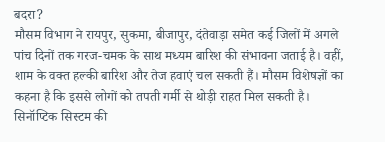बदरा?
मौसम विभाग ने रायपुर, सुकमा, बीजापुर, दंतेवाड़ा समेत कई जिलों में अगले पांच दिनों तक गरज-चमक के साथ मध्यम बारिश की संभावना जताई है। वहीं, शाम के वक्त हल्की बारिश और तेज हवाएं चल सकती हैं। मौसम विशेषज्ञों का कहना है कि इससे लोगों को तपती गर्मी से थोड़ी राहत मिल सकती है।
सिनॉप्टिक सिस्टम की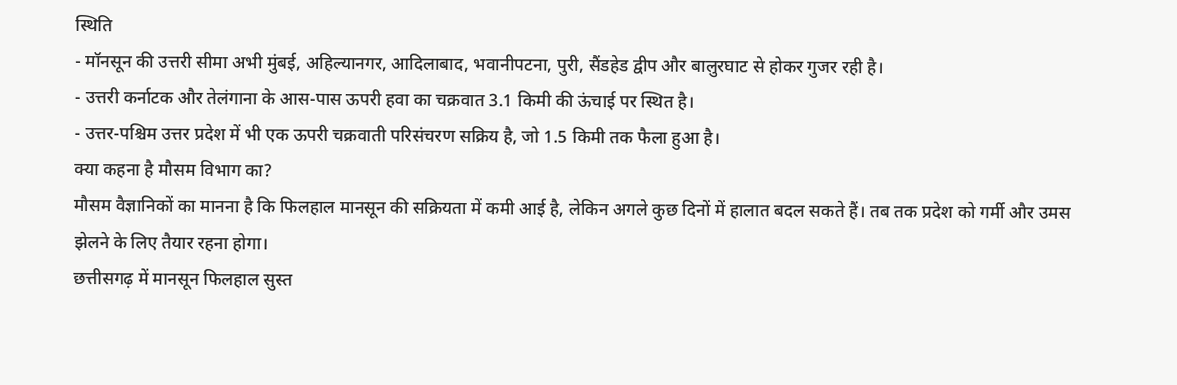स्थिति
- मॉनसून की उत्तरी सीमा अभी मुंबई, अहिल्यानगर, आदिलाबाद, भवानीपटना, पुरी, सैंडहेड द्वीप और बालुरघाट से होकर गुजर रही है।
- उत्तरी कर्नाटक और तेलंगाना के आस-पास ऊपरी हवा का चक्रवात 3.1 किमी की ऊंचाई पर स्थित है।
- उत्तर-पश्चिम उत्तर प्रदेश में भी एक ऊपरी चक्रवाती परिसंचरण सक्रिय है, जो 1.5 किमी तक फैला हुआ है।
क्या कहना है मौसम विभाग का?
मौसम वैज्ञानिकों का मानना है कि फिलहाल मानसून की सक्रियता में कमी आई है, लेकिन अगले कुछ दिनों में हालात बदल सकते हैं। तब तक प्रदेश को गर्मी और उमस झेलने के लिए तैयार रहना होगा।
छत्तीसगढ़ में मानसून फिलहाल सुस्त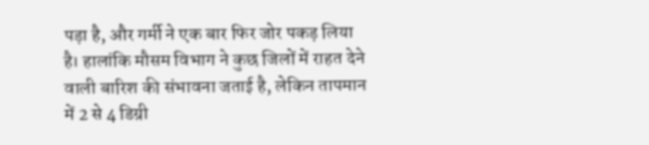पड़ा है, और गर्मी ने एक बार फिर जोर पकड़ लिया है। हालांकि मौसम विभाग ने कुछ जिलों में राहत देने वाली बारिश की संभावना जताई है, लेकिन तापमान में 2 से 4 डिग्री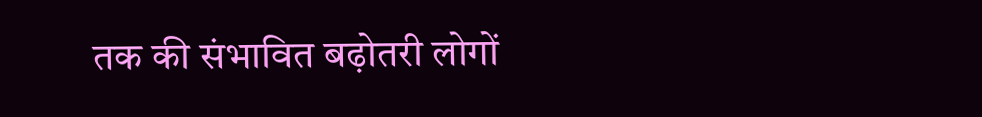तक की संभावित बढ़ोतरी लोगों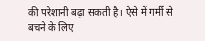की परेशानी बढ़ा सकती है। ऐसे में गर्मी से बचने के लिए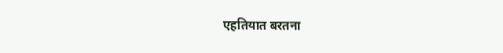एहतियात बरतना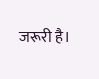जरूरी है।